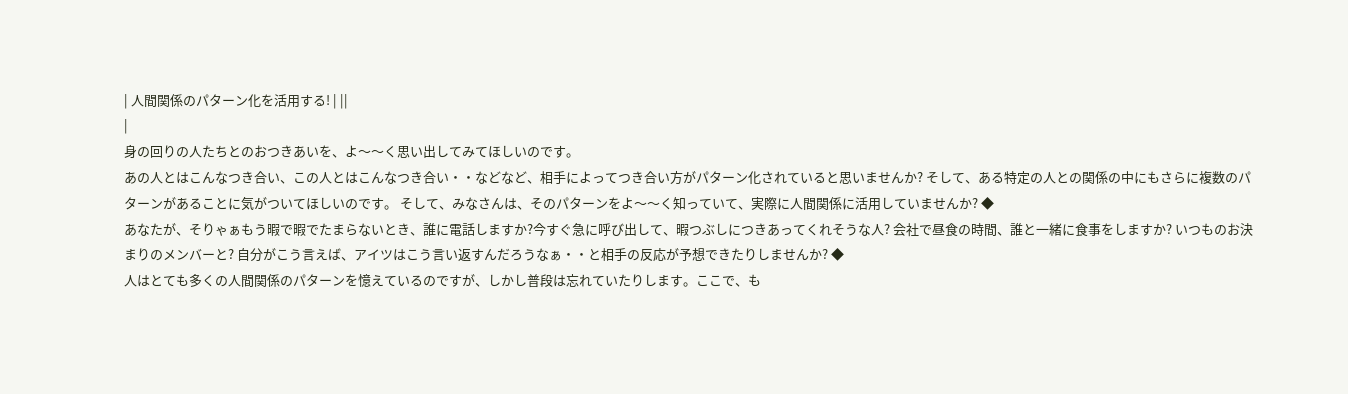| 人間関係のパターン化を活用する! | ||
|
身の回りの人たちとのおつきあいを、よ〜〜く思い出してみてほしいのです。
あの人とはこんなつき合い、この人とはこんなつき合い・・などなど、相手によってつき合い方がパターン化されていると思いませんか? そして、ある特定の人との関係の中にもさらに複数のパターンがあることに気がついてほしいのです。 そして、みなさんは、そのパターンをよ〜〜く知っていて、実際に人間関係に活用していませんか? ◆
あなたが、そりゃぁもう暇で暇でたまらないとき、誰に電話しますか?今すぐ急に呼び出して、暇つぶしにつきあってくれそうな人? 会社で昼食の時間、誰と一緒に食事をしますか? いつものお決まりのメンバーと? 自分がこう言えば、アイツはこう言い返すんだろうなぁ・・と相手の反応が予想できたりしませんか? ◆
人はとても多くの人間関係のパターンを憶えているのですが、しかし普段は忘れていたりします。ここで、も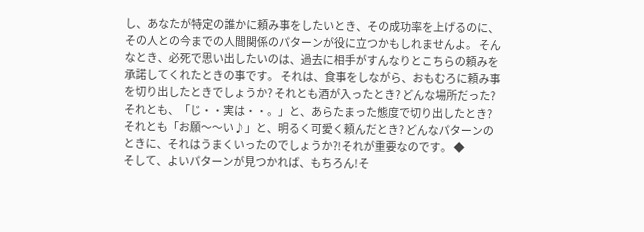し、あなたが特定の誰かに頼み事をしたいとき、その成功率を上げるのに、その人との今までの人間関係のパターンが役に立つかもしれませんよ。 そんなとき、必死で思い出したいのは、過去に相手がすんなりとこちらの頼みを承諾してくれたときの事です。 それは、食事をしながら、おもむろに頼み事を切り出したときでしょうか? それとも酒が入ったとき? どんな場所だった? それとも、「じ・・実は・・。」と、あらたまった態度で切り出したとき? それとも「お願〜〜い♪」と、明るく可愛く頼んだとき? どんなパターンのときに、それはうまくいったのでしょうか?!それが重要なのです。 ◆
そして、よいパターンが見つかれば、もちろん!そ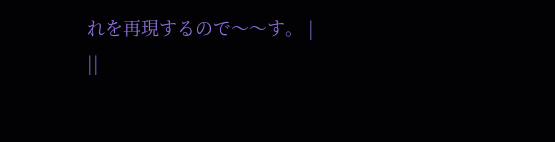れを再現するので〜〜す。 |
||